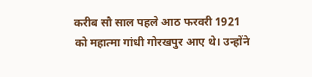करीब सौ साल पहले आठ फरवरी 1921 को महात्मा गांधी गोरखपुर आए थे। उन्होंने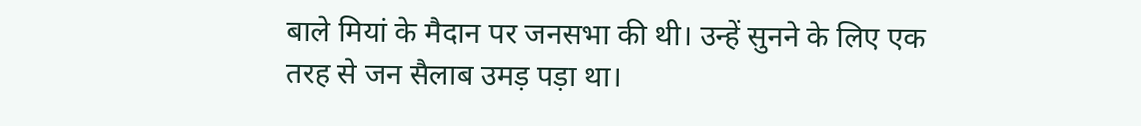बाले मियां के मैदान पर जनसभा की थी। उन्हें सुनने के लिए एक तरह से जन सैलाब उमड़ पड़ा था।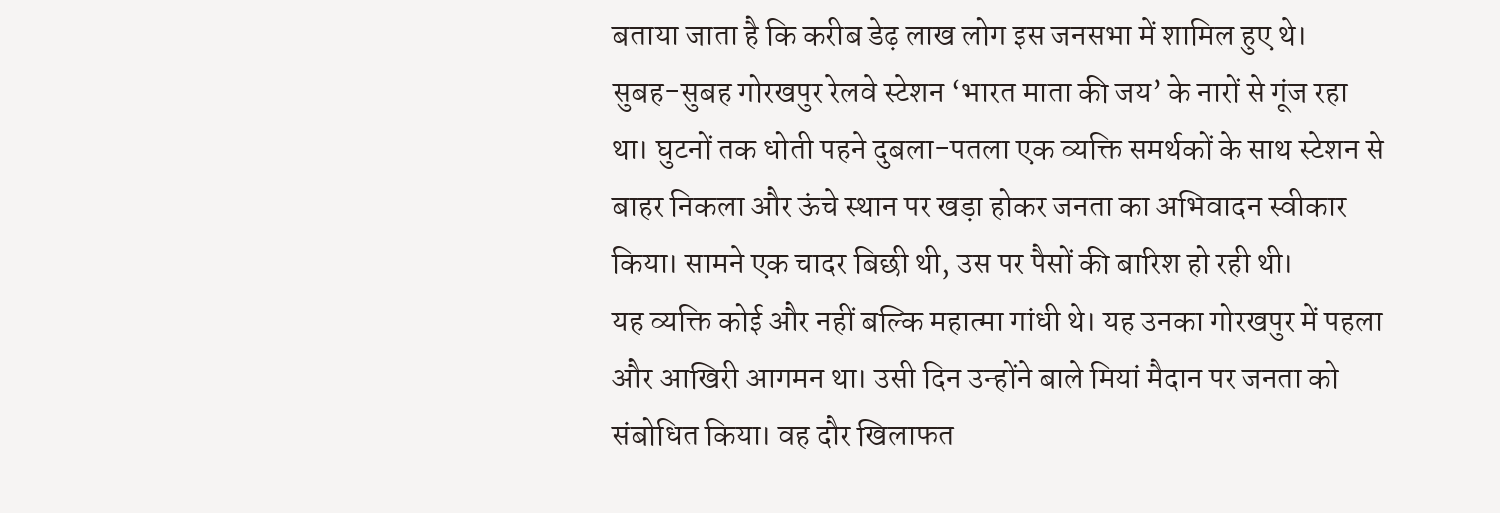बताया जाता है कि करीब डेढ़ लाख लोग इस जनसभा में शामिल हुए थे।
सुबह-सुबह गोरखपुर रेलवे स्टेशन ‘भारत माता की जय’ के नारों से गूंज रहा था। घुटनों तक धोती पहने दुबला-पतला एक व्यक्ति समर्थकों के साथ स्टेशन से बाहर निकला और ऊंचे स्थान पर खड़ा होकर जनता का अभिवादन स्वीकार किया। सामने एक चादर बिछी थी, उस पर पैसों की बारिश हो रही थी।
यह व्यक्ति कोई और नहीं बल्कि महात्मा गांधी थे। यह उनका गोरखपुर में पहला और आखिरी आगमन था। उसी दिन उन्होंने बाले मियां मैदान पर जनता को संबोधित किया। वह दौर खिलाफत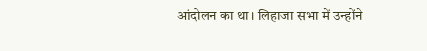आंदोलन का था। लिहाजा सभा में उन्होंने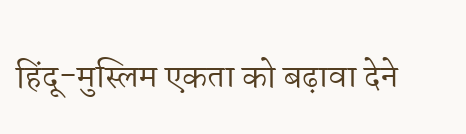हिंदू-मुस्लिम एकता को बढ़ावा देने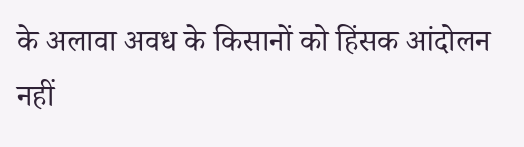के अलावा अवध के किसानों को हिंसक आंदोलन नहीं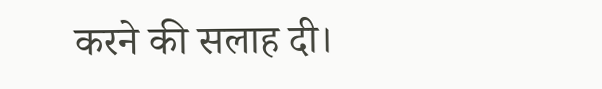करने की सलाह दी।